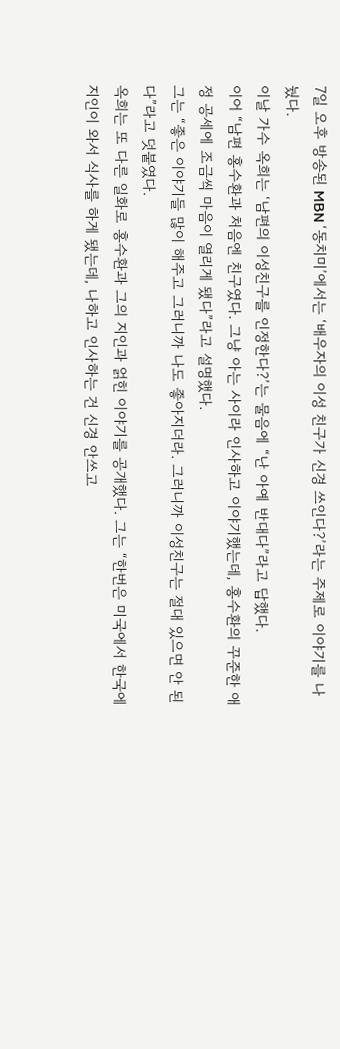7일 오후 방송된 MBN ‘동치미’에서는 ‘배우자의 이성 친구가 신경 쓰인다?’라는 주제로 이야기를 나눴다.
이날 가수 옥희는 ‘남편의 이성친구를 인정한다?’는 물음에 “난 아예 반대다”라고 답했다.
이어 “남편 홍수환과 처음엔 친구였다. 그냥 아는 사이라 인사하고 이야기했는데, 홍수환의 꾸준한 애정 공세에 조금씩 마음이 열리게 됐다”라고 설명했다.
그는 “좋은 이야기들 많이 해주고 그러니까 나도 좋아지더라. 그러니까 이성친구는 절대 있으면 안 된다”라고 덧붙였다.
옥희는 또 다른 일화로 홍수환과 그의 지인과 얽힌 이야기를 공개했다. 그는 “한번은 미국에서 한국에 지인이 와서 식사를 하게 됐는데, 나하고 인사하는 건 신경 안쓰고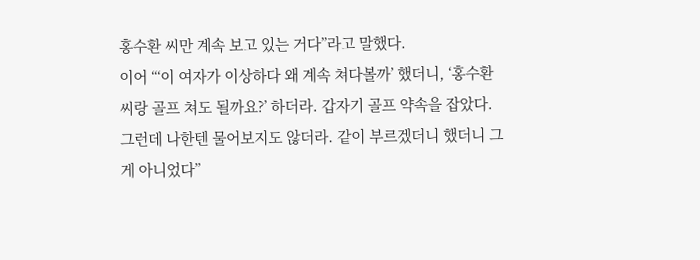홍수환 씨만 계속 보고 있는 거다”라고 말했다.
이어 “‘이 여자가 이상하다 왜 계속 쳐다볼까’ 했더니, ‘홍수환 씨랑 골프 쳐도 될까요?’ 하더라. 갑자기 골프 약속을 잡았다. 그런데 나한텐 물어보지도 않더라. 같이 부르겠더니 했더니 그게 아니었다”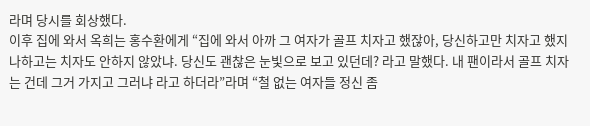라며 당시를 회상했다.
이후 집에 와서 옥희는 홍수환에게 “집에 와서 아까 그 여자가 골프 치자고 했잖아, 당신하고만 치자고 했지 나하고는 치자도 안하지 않았냐. 당신도 괜찮은 눈빛으로 보고 있던데? 라고 말했다. 내 팬이라서 골프 치자는 건데 그거 가지고 그러냐 라고 하더라”라며 “철 없는 여자들 정신 좀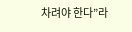차려야 한다”라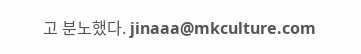고 분노했다. jinaaa@mkculture.com